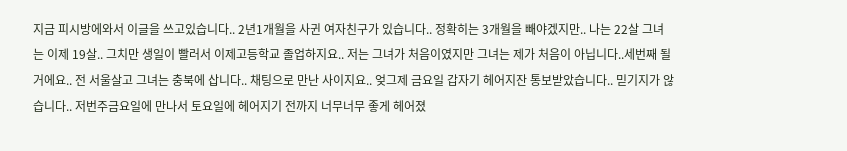지금 피시방에와서 이글을 쓰고있습니다.. 2년1개월을 사귄 여자친구가 있습니다.. 정확히는 3개월을 빼야겠지만.. 나는 22살 그녀는 이제 19살.. 그치만 생일이 빨러서 이제고등학교 졸업하지요.. 저는 그녀가 처음이였지만 그녀는 제가 처음이 아닙니다..세번째 될거에요.. 전 서울살고 그녀는 충북에 삽니다.. 채팅으로 만난 사이지요.. 엊그제 금요일 갑자기 헤어지잔 통보받았습니다.. 믿기지가 않습니다.. 저번주금요일에 만나서 토요일에 헤어지기 전까지 너무너무 좋게 헤어졌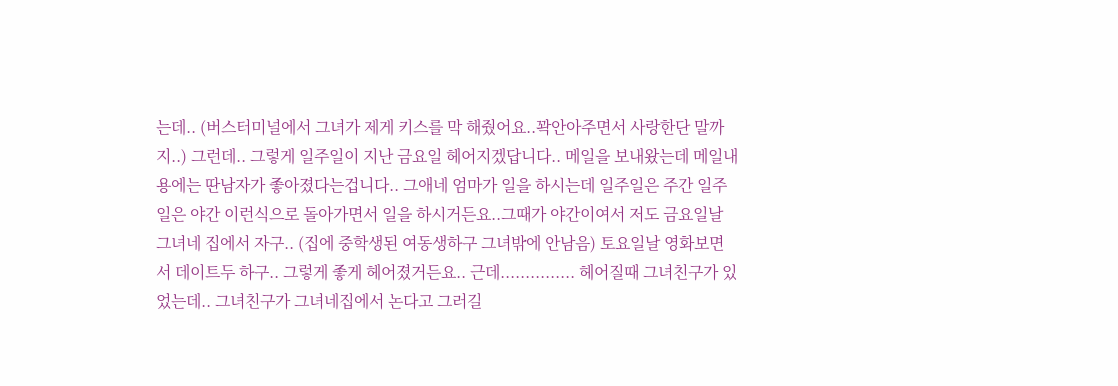는데.. (버스터미널에서 그녀가 제게 키스를 막 해줬어요..꽉안아주면서 사랑한단 말까지..) 그런데.. 그렇게 일주일이 지난 금요일 헤어지겠답니다.. 메일을 보내왔는데 메일내용에는 딴남자가 좋아졌다는겁니다.. 그애네 엄마가 일을 하시는데 일주일은 주간 일주일은 야간 이런식으로 돌아가면서 일을 하시거든요..그때가 야간이여서 저도 금요일날 그녀네 집에서 자구.. (집에 중학생된 여동생하구 그녀밖에 안남음) 토요일날 영화보면서 데이트두 하구.. 그렇게 좋게 헤어졌거든요.. 근데............... 헤어질때 그녀친구가 있었는데.. 그녀친구가 그녀네집에서 논다고 그러길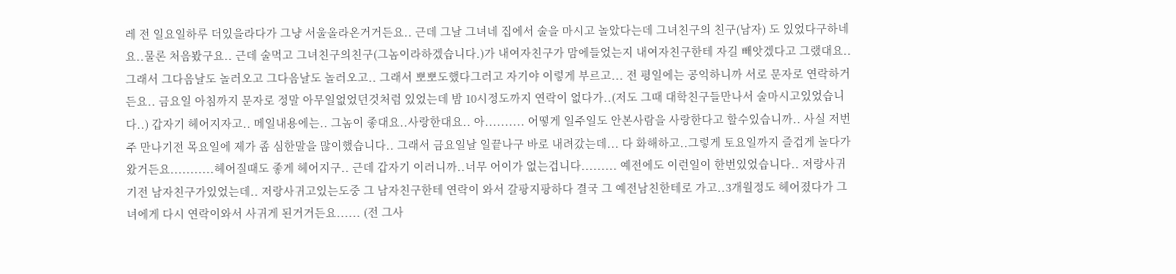레 전 일요일하루 더있을라다가 그냥 서울올라온거거든요.. 근데 그날 그녀네 집에서 술을 마시고 놀았다는데 그녀친구의 친구(남자) 도 있었다구하네요..물론 처음봤구요.. 근데 술먹고 그녀친구의친구(그놈이라하겠습니다.)가 내여자친구가 맘에들었는지 내여자친구한테 자길 빼앗겠다고 그랬대요..그래서 그다음날도 놀러오고 그다음날도 놀러오고.. 그래서 뽀뽀도했다그러고 자기야 이렇게 부르고... 전 평일에는 공익하니까 서로 문자로 연락하거든요.. 금요일 아침까지 문자로 정말 아무일없었던것처럼 있었는데 밤 10시정도까지 연락이 없다가..(저도 그때 대학친구들만나서 술마시고있었습니다..) 갑자기 헤어지자고.. 메일내용에는.. 그놈이 좋대요..사랑한대요.. 아.......... 어떻게 일주일도 안본사람을 사랑한다고 할수있습니까.. 사실 저번주 만나기전 목요일에 제가 좀 심한말을 많이했습니다.. 그래서 금요일날 일끝나구 바로 내려갔는데... 다 화해하고..그렇게 토요일까지 즐겁게 놀다가 왔거든요...........헤어질때도 좋게 헤어지구.. 근데 갑자기 이러니까..너무 어이가 없는겁니다......... 예전에도 이런일이 한번있었습니다.. 저랑사귀기전 남자친구가있었는데.. 저랑사귀고있는도중 그 남자친구한테 연락이 와서 갈팡지팡하다 결국 그 예전남친한테로 가고..3개월정도 헤어졌다가 그녀에게 다시 연락이와서 사귀게 된거거든요...... (전 그사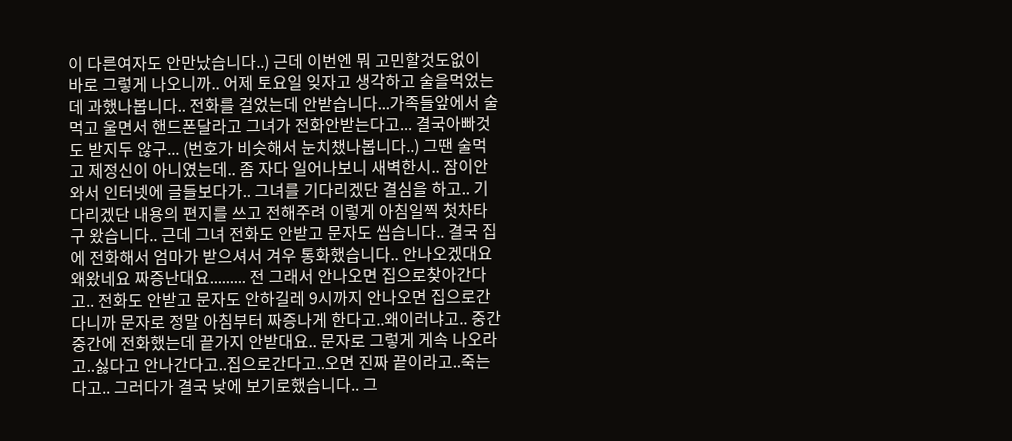이 다른여자도 안만났습니다..) 근데 이번엔 뭐 고민할것도없이 바로 그렇게 나오니까.. 어제 토요일 잊자고 생각하고 술을먹었는데 과했나봅니다.. 전화를 걸었는데 안받습니다...가족들앞에서 술먹고 울면서 핸드폰달라고 그녀가 전화안받는다고... 결국아빠것도 받지두 않구... (번호가 비슷해서 눈치챘나봅니다..) 그땐 술먹고 제정신이 아니였는데.. 좀 자다 일어나보니 새벽한시.. 잠이안와서 인터넷에 글들보다가.. 그녀를 기다리겠단 결심을 하고.. 기다리겠단 내용의 편지를 쓰고 전해주려 이렇게 아침일찍 첫차타구 왔습니다.. 근데 그녀 전화도 안받고 문자도 씹습니다.. 결국 집에 전화해서 엄마가 받으셔서 겨우 통화했습니다.. 안나오겠대요 왜왔네요 짜증난대요......... 전 그래서 안나오면 집으로찾아간다고.. 전화도 안받고 문자도 안하길레 9시까지 안나오면 집으로간다니까 문자로 정말 아침부터 짜증나게 한다고..왜이러냐고.. 중간중간에 전화했는데 끝가지 안받대요.. 문자로 그렇게 게속 나오라고..싫다고 안나간다고..집으로간다고..오면 진짜 끝이라고..죽는다고.. 그러다가 결국 낮에 보기로했습니다.. 그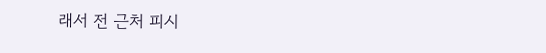래서 전 근처 피시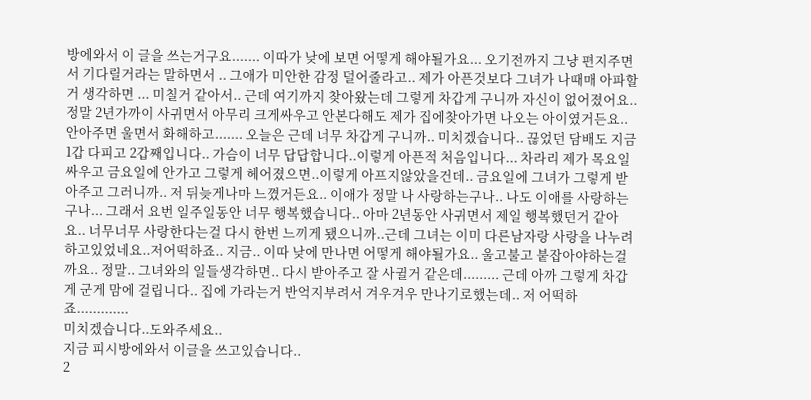방에와서 이 글을 쓰는거구요....... 이따가 낮에 보면 어떻게 해야될가요... 오기전까지 그냥 편지주면서 기다릴거라는 말하면서 .. 그애가 미안한 감정 덜어줄라고.. 제가 아픈것보다 그녀가 나때매 아파할거 생각하면 ... 미칠거 같아서.. 근데 여기까지 찾아왔는데 그렇게 차갑게 구니까 자신이 없어졌어요.. 정말 2년가까이 사귀면서 아무리 크게싸우고 안본다해도 제가 집에찾아가면 나오는 아이였거든요.. 안아주면 울면서 화해하고....... 오늘은 근데 너무 차갑게 구니까.. 미치겠습니다.. 끊었던 담배도 지금 1갑 다피고 2갑째입니다.. 가슴이 너무 답답합니다..이렇게 아픈적 처음입니다... 차라리 제가 목요일싸우고 금요일에 안가고 그렇게 헤어졌으면..이렇게 아프지않았을건데.. 금요일에 그녀가 그렇게 받아주고 그러니까.. 저 뒤늦게나마 느꼈거든요.. 이애가 정말 나 사랑하는구나.. 나도 이애를 사랑하는구나... 그래서 요번 일주일동안 너무 행복했습니다.. 아마 2년동안 사귀면서 제일 행복했던거 같아요.. 너무너무 사랑한다는걸 다시 한번 느끼게 됐으니까..근데 그녀는 이미 다른남자랑 사랑을 나누려 하고있었네요..저어떡하죠.. 지금.. 이따 낮에 만나면 어떻게 해야될가요.. 울고불고 붙잡아야하는걸까요.. 정말.. 그녀와의 일들생각하면.. 다시 받아주고 잘 사귈거 같은데......... 근데 아까 그렇게 차갑게 군게 맘에 걸립니다.. 집에 가라는거 반억지부려서 겨우겨우 만나기로했는데.. 저 어떡하죠.............
미치겠습니다..도와주세요..
지금 피시방에와서 이글을 쓰고있습니다..
2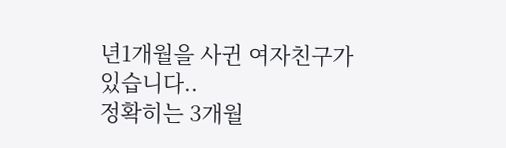년1개월을 사귄 여자친구가 있습니다..
정확히는 3개월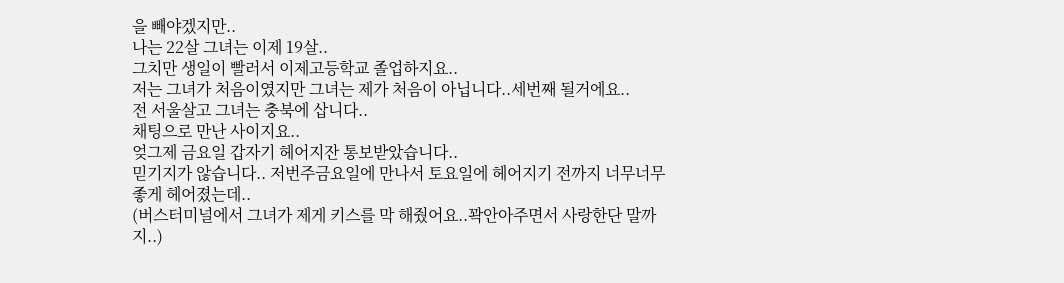을 빼야겠지만..
나는 22살 그녀는 이제 19살..
그치만 생일이 빨러서 이제고등학교 졸업하지요..
저는 그녀가 처음이였지만 그녀는 제가 처음이 아닙니다..세번째 될거에요..
전 서울살고 그녀는 충북에 삽니다..
채팅으로 만난 사이지요..
엊그제 금요일 갑자기 헤어지잔 통보받았습니다..
믿기지가 않습니다.. 저번주금요일에 만나서 토요일에 헤어지기 전까지 너무너무 좋게 헤어졌는데..
(버스터미널에서 그녀가 제게 키스를 막 해줬어요..꽉안아주면서 사랑한단 말까지..)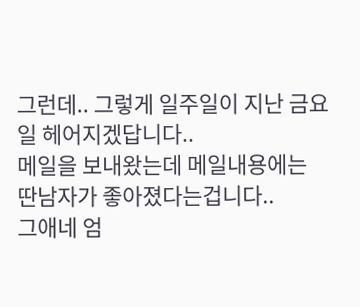그런데.. 그렇게 일주일이 지난 금요일 헤어지겠답니다..
메일을 보내왔는데 메일내용에는 딴남자가 좋아졌다는겁니다..
그애네 엄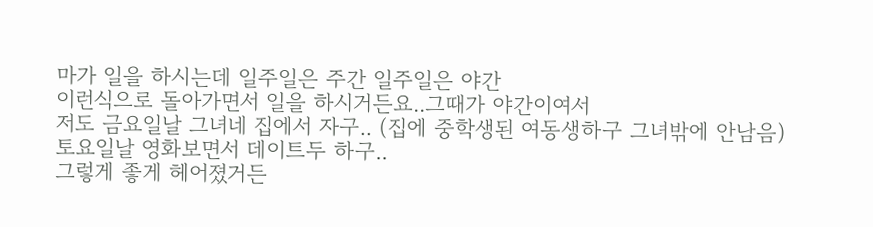마가 일을 하시는데 일주일은 주간 일주일은 야간
이런식으로 돌아가면서 일을 하시거든요..그때가 야간이여서
저도 금요일날 그녀네 집에서 자구.. (집에 중학생된 여동생하구 그녀밖에 안남음)
토요일날 영화보면서 데이트두 하구..
그렇게 좋게 헤어졌거든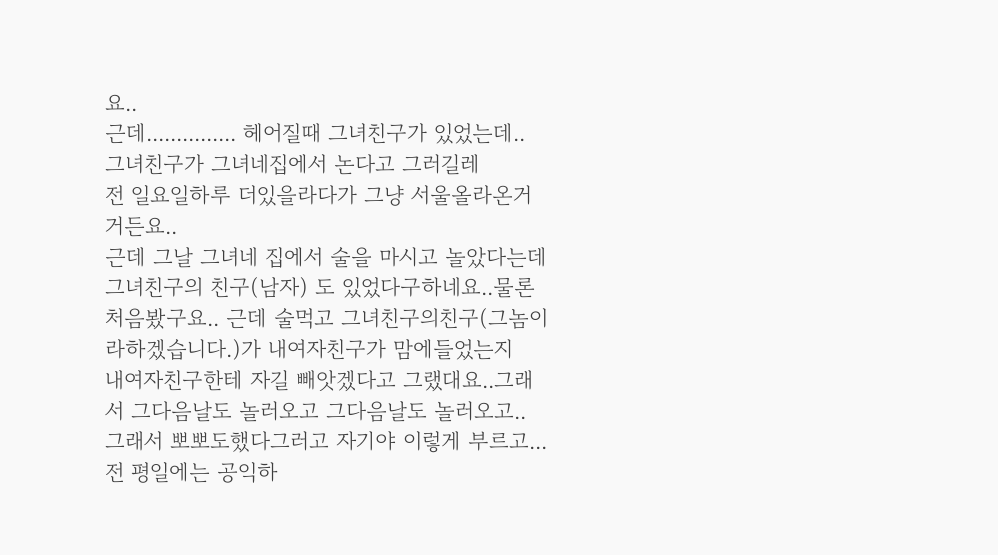요..
근데............... 헤어질때 그녀친구가 있었는데.. 그녀친구가 그녀네집에서 논다고 그러길레
전 일요일하루 더있을라다가 그냥 서울올라온거거든요..
근데 그날 그녀네 집에서 술을 마시고 놀았다는데 그녀친구의 친구(남자) 도 있었다구하네요..물론
처음봤구요.. 근데 술먹고 그녀친구의친구(그놈이라하겠습니다.)가 내여자친구가 맘에들었는지
내여자친구한테 자길 빼앗겠다고 그랬대요..그래서 그다음날도 놀러오고 그다음날도 놀러오고..
그래서 뽀뽀도했다그러고 자기야 이렇게 부르고...
전 평일에는 공익하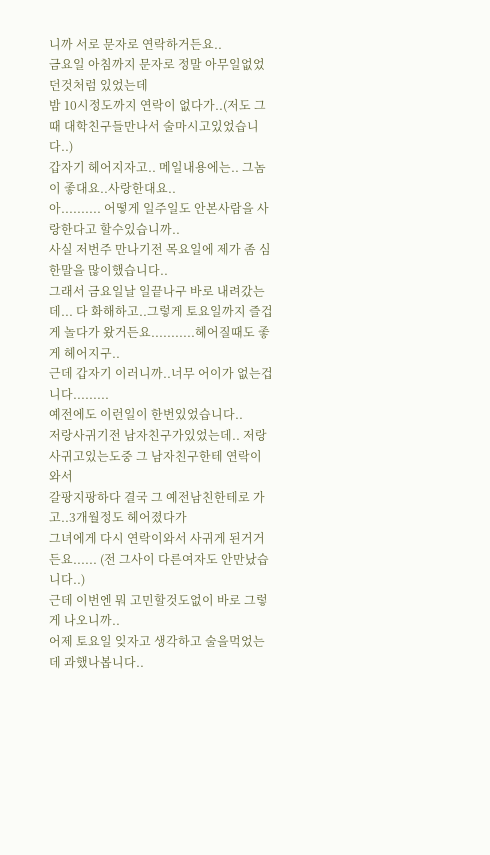니까 서로 문자로 연락하거든요..
금요일 아침까지 문자로 정말 아무일없었던것처럼 있었는데
밤 10시정도까지 연락이 없다가..(저도 그때 대학친구들만나서 술마시고있었습니다..)
갑자기 헤어지자고.. 메일내용에는.. 그놈이 좋대요..사랑한대요..
아.......... 어떻게 일주일도 안본사람을 사랑한다고 할수있습니까..
사실 저번주 만나기전 목요일에 제가 좀 심한말을 많이했습니다..
그래서 금요일날 일끝나구 바로 내려갔는데... 다 화해하고..그렇게 토요일까지 즐겁게 놀다가 왔거든요...........헤어질때도 좋게 헤어지구..
근데 갑자기 이러니까..너무 어이가 없는겁니다.........
예전에도 이런일이 한번있었습니다..
저랑사귀기전 남자친구가있었는데.. 저랑사귀고있는도중 그 남자친구한테 연락이 와서
갈팡지팡하다 결국 그 예전남친한테로 가고..3개월정도 헤어졌다가
그녀에게 다시 연락이와서 사귀게 된거거든요...... (전 그사이 다른여자도 안만났습니다..)
근데 이번엔 뭐 고민할것도없이 바로 그렇게 나오니까..
어제 토요일 잊자고 생각하고 술을먹었는데 과했나봅니다..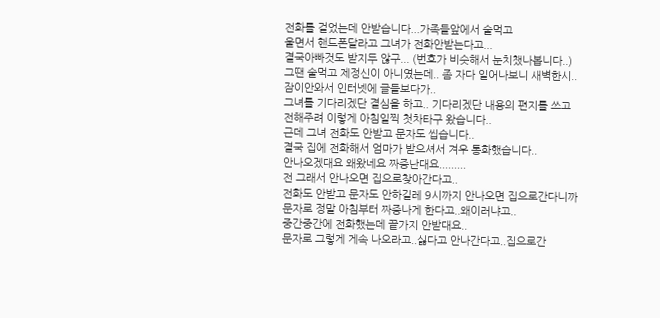전화를 걸었는데 안받습니다...가족들앞에서 술먹고
울면서 핸드폰달라고 그녀가 전화안받는다고...
결국아빠것도 받지두 않구... (번호가 비슷해서 눈치챘나봅니다..)
그땐 술먹고 제정신이 아니였는데.. 좀 자다 일어나보니 새벽한시..
잠이안와서 인터넷에 글들보다가..
그녀를 기다리겠단 결심을 하고.. 기다리겠단 내용의 편지를 쓰고
전해주려 이렇게 아침일찍 첫차타구 왔습니다..
근데 그녀 전화도 안받고 문자도 씹습니다..
결국 집에 전화해서 엄마가 받으셔서 겨우 통화했습니다..
안나오겠대요 왜왔네요 짜증난대요.........
전 그래서 안나오면 집으로찾아간다고..
전화도 안받고 문자도 안하길레 9시까지 안나오면 집으로간다니까
문자로 정말 아침부터 짜증나게 한다고..왜이러냐고..
중간중간에 전화했는데 끝가지 안받대요..
문자로 그렇게 게속 나오라고..싫다고 안나간다고..집으로간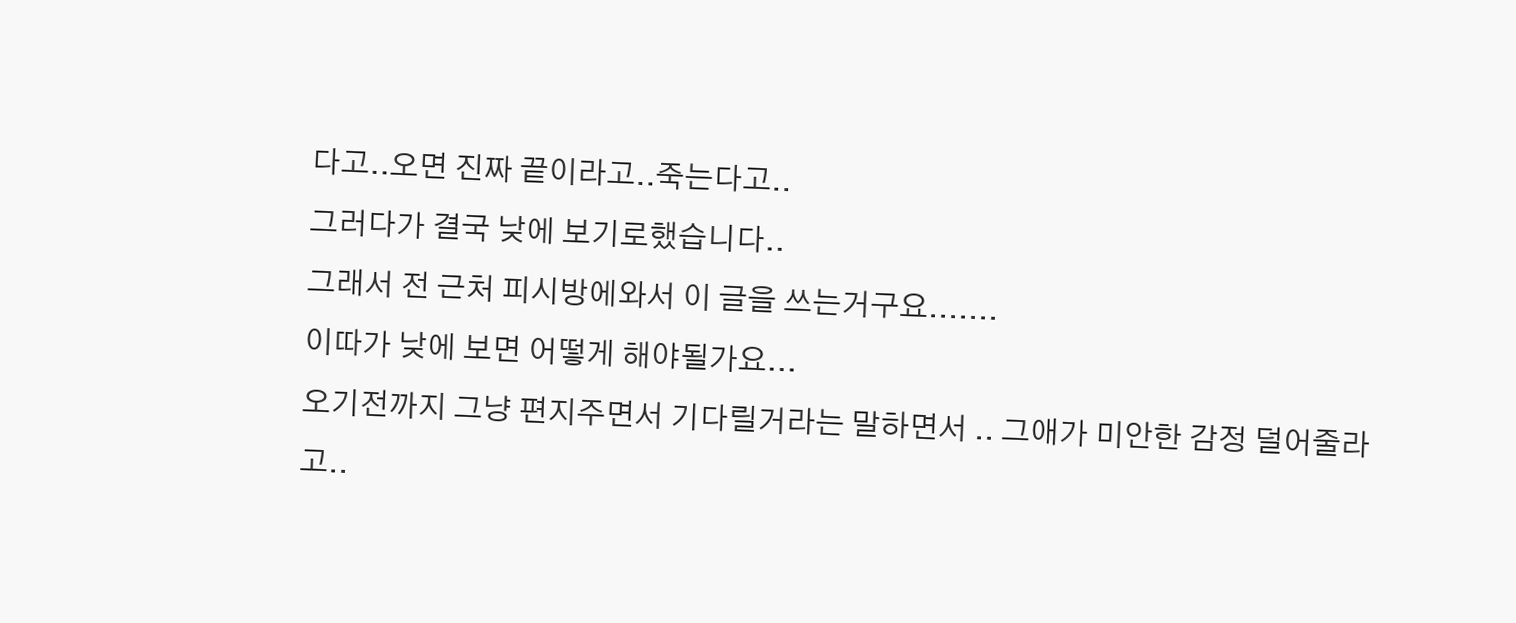다고..오면 진짜 끝이라고..죽는다고..
그러다가 결국 낮에 보기로했습니다..
그래서 전 근처 피시방에와서 이 글을 쓰는거구요.......
이따가 낮에 보면 어떻게 해야될가요...
오기전까지 그냥 편지주면서 기다릴거라는 말하면서 .. 그애가 미안한 감정 덜어줄라고..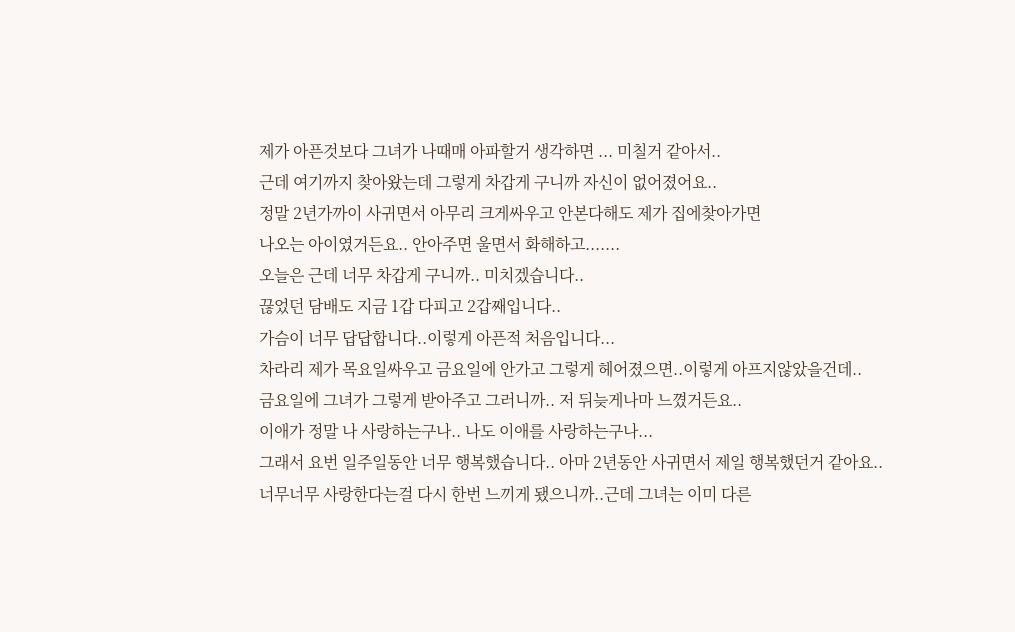제가 아픈것보다 그녀가 나때매 아파할거 생각하면 ... 미칠거 같아서..
근데 여기까지 찾아왔는데 그렇게 차갑게 구니까 자신이 없어졌어요..
정말 2년가까이 사귀면서 아무리 크게싸우고 안본다해도 제가 집에찾아가면
나오는 아이였거든요.. 안아주면 울면서 화해하고.......
오늘은 근데 너무 차갑게 구니까.. 미치겠습니다..
끊었던 담배도 지금 1갑 다피고 2갑째입니다..
가슴이 너무 답답합니다..이렇게 아픈적 처음입니다...
차라리 제가 목요일싸우고 금요일에 안가고 그렇게 헤어졌으면..이렇게 아프지않았을건데..
금요일에 그녀가 그렇게 받아주고 그러니까.. 저 뒤늦게나마 느꼈거든요..
이애가 정말 나 사랑하는구나.. 나도 이애를 사랑하는구나...
그래서 요번 일주일동안 너무 행복했습니다.. 아마 2년동안 사귀면서 제일 행복했던거 같아요..
너무너무 사랑한다는걸 다시 한번 느끼게 됐으니까..근데 그녀는 이미 다른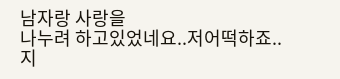남자랑 사랑을
나누려 하고있었네요..저어떡하죠.. 지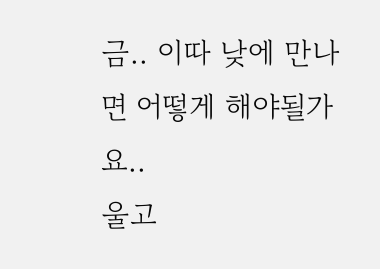금.. 이따 낮에 만나면 어떻게 해야될가요..
울고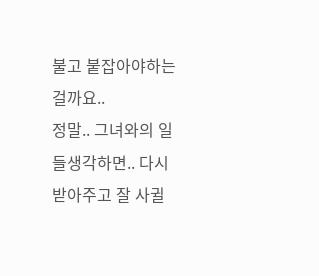불고 붙잡아야하는걸까요..
정말.. 그녀와의 일들생각하면.. 다시 받아주고 잘 사귈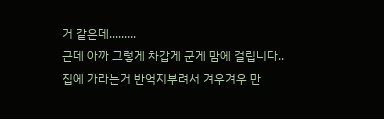거 같은데.........
근데 아까 그렇게 차갑게 군게 맘에 걸립니다..
집에 가라는거 반억지부려서 겨우겨우 만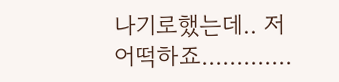나기로했는데.. 저 어떡하죠.............